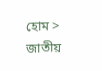হোম > জাতীয়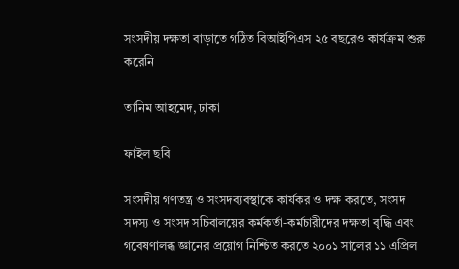সংসদীয় দক্ষতা বাড়াতে গঠিত বিআইপিএস ২৫ বছরেও কার্যক্রম শুরু করেনি

তানিম আহমেদ, ঢাকা

ফাইল ছবি

সংসদীয় গণতন্ত্র ও সংসদব্যবস্থাকে কার্যকর ও দক্ষ করতে, সংসদ সদস্য ও সংসদ সচিবালয়ের কর্মকর্তা-কর্মচারীদের দক্ষতা বৃদ্ধি এবং গবেষণালব্ধ জ্ঞানের প্রয়োগ নিশ্চিত করতে ২০০১ সালের ১১ এপ্রিল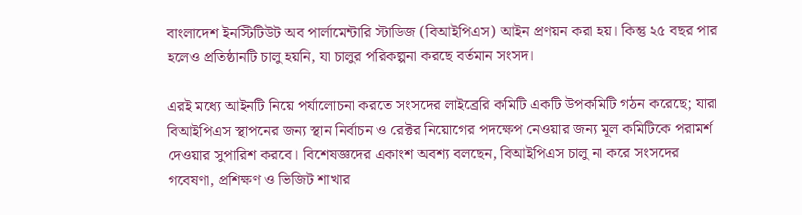বাংলাদেশ ইনস্টিটিউট অব পার্লামেন্টারি স্টাডিজ (বিআইপিএস) আইন প্রণয়ন করা হয়। কিন্তু ২৫ বছর পার হলেও প্রতিষ্ঠানটি চালু হয়নি, যা চালুর পরিকল্পনা করছে বর্তমান সংসদ।

এরই মধ্যে আইনটি নিয়ে পর্যালোচনা করতে সংসদের লাইব্রেরি কমিটি একটি উপকমিটি গঠন করেছে; যারা বিআইপিএস স্থাপনের জন্য স্থান নির্বাচন ও রেক্টর নিয়োগের পদক্ষেপ নেওয়ার জন্য মূল কমিটিকে পরামর্শ দেওয়ার সুপারিশ করবে। বিশেষজ্ঞদের একাংশ অবশ্য বলছেন, বিআইপিএস চালু না করে সংসদের গবেষণা, প্রশিক্ষণ ও ভিজিট শাখার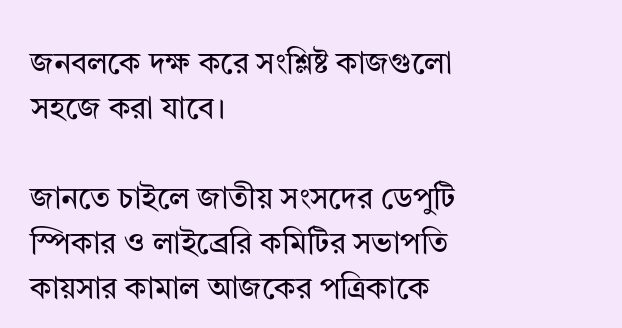জনবলকে দক্ষ করে সংশ্লিষ্ট কাজগুলো সহজে করা যাবে।

জানতে চাইলে জাতীয় সংসদের ডেপুটি স্পিকার ও লাইব্রেরি কমিটির সভাপতি কায়সার কামাল আজকের পত্রিকাকে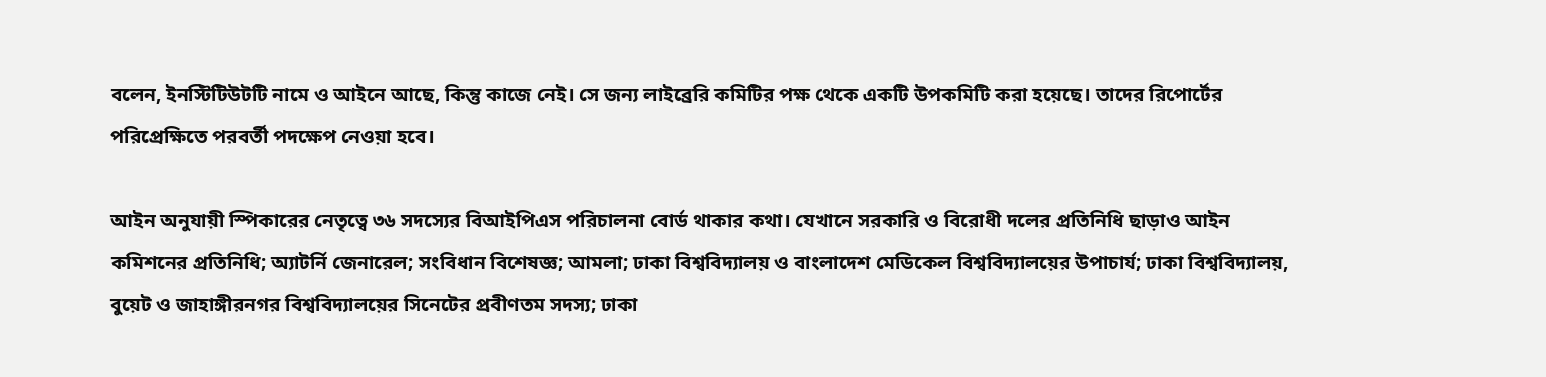বলেন, ইনস্টিটিউটটি নামে ও আইনে আছে, কিন্তু কাজে নেই। সে জন্য লাইব্রেরি কমিটির পক্ষ থেকে একটি উপকমিটি করা হয়েছে। তাদের রিপোর্টের পরিপ্রেক্ষিতে পরবর্তী পদক্ষেপ নেওয়া হবে।

আইন অনুযায়ী স্পিকারের নেতৃত্বে ৩৬ সদস্যের বিআইপিএস পরিচালনা বোর্ড থাকার কথা। যেখানে সরকারি ও বিরোধী দলের প্রতিনিধি ছাড়াও আইন কমিশনের প্রতিনিধি; অ্যাটর্নি জেনারেল; সংবিধান বিশেষজ্ঞ; আমলা; ঢাকা বিশ্ববিদ্যালয় ও বাংলাদেশ মেডিকেল বিশ্ববিদ্যালয়ের উপাচার্য; ঢাকা বিশ্ববিদ্যালয়, বুয়েট ও জাহাঙ্গীরনগর বিশ্ববিদ্যালয়ের সিনেটের প্রবীণতম সদস্য; ঢাকা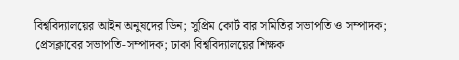বিশ্ববিদ্যালয়ের আইন অনুষদের ডিন; সুপ্রিম কোর্ট বার সমিতির সভাপতি ও সম্পাদক; প্রেসক্লাবের সভাপতি-সম্পাদক; ঢাকা বিশ্ববিদ্যালয়ের শিক্ষক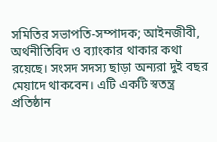সমিতির সভাপতি-সম্পাদক; আইনজীবী, অর্থনীতিবিদ ও ব্যাংকার থাকার কথা রয়েছে। সংসদ সদস্য ছাড়া অন্যরা দুই বছর মেয়াদে থাকবেন। এটি একটি স্বতন্ত্র প্রতিষ্ঠান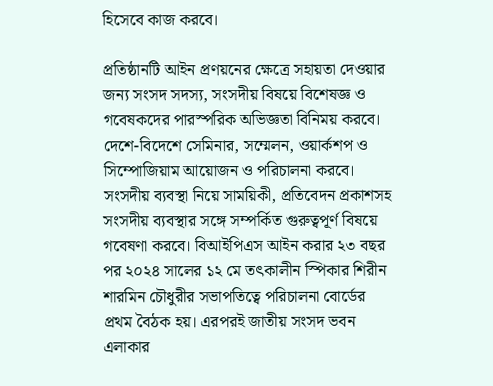হিসেবে কাজ করবে।

প্রতিষ্ঠানটি আইন প্রণয়নের ক্ষেত্রে সহায়তা দেওয়ার জন্য সংসদ সদস্য, সংসদীয় বিষয়ে বিশেষজ্ঞ ও গবেষকদের পারস্পরিক অভিজ্ঞতা বিনিময় করবে। দেশে-বিদেশে সেমিনার, সম্মেলন, ওয়ার্কশপ ও সিম্পোজিয়াম আয়োজন ও পরিচালনা করবে। সংসদীয় ব্যবস্থা নিয়ে সাময়িকী, প্রতিবেদন প্রকাশসহ সংসদীয় ব্যবস্থার সঙ্গে সম্পর্কিত গুরুত্বপূর্ণ বিষয়ে গবেষণা করবে। বিআইপিএস আইন করার ২৩ বছর পর ২০২৪ সালের ১২ মে তৎকালীন স্পিকার শিরীন শারমিন চৌধুরীর সভাপতিত্বে পরিচালনা বোর্ডের প্রথম বৈঠক হয়। এরপরই জাতীয় সংসদ ভবন এলাকার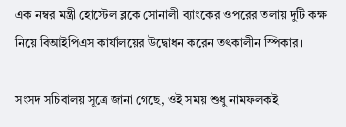এক নম্বর মন্ত্রী হোস্টেল ব্লকে সোনালী ব্যাংকের ওপরের তলায় দুটি কক্ষ নিয়ে বিআইপিএস কার্যালয়ের উদ্বোধন করেন তৎকালীন স্পিকার।

সংসদ সচিবালয় সূত্রে জানা গেছে, ওই সময় শুধু নামফলকই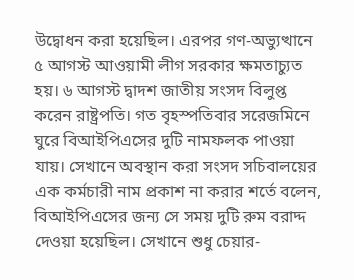উদ্বোধন করা হয়েছিল। এরপর গণ-অভ্যুত্থানে ৫ আগস্ট আওয়ামী লীগ সরকার ক্ষমতাচ্যুত হয়। ৬ আগস্ট দ্বাদশ জাতীয় সংসদ বিলুপ্ত করেন রাষ্ট্রপতি। গত বৃহস্পতিবার সরেজমিনে ঘুরে বিআইপিএসের দুটি নামফলক পাওয়া যায়। সেখানে অবস্থান করা সংসদ সচিবালয়ের এক কর্মচারী নাম প্রকাশ না করার শর্তে বলেন, বিআইপিএসের জন্য সে সময় দুটি রুম বরাদ্দ দেওয়া হয়েছিল। সেখানে শুধু চেয়ার-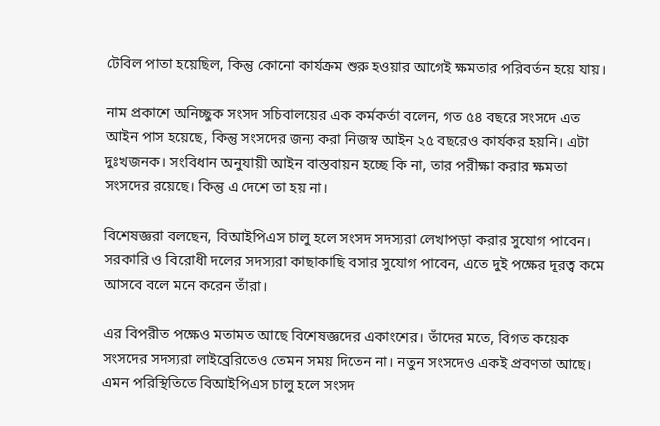টেবিল পাতা হয়েছিল, কিন্তু কোনো কার্যক্রম শুরু হওয়ার আগেই ক্ষমতার পরিবর্তন হয়ে যায়।

নাম প্রকাশে অনিচ্ছুক সংসদ সচিবালয়ের এক কর্মকর্তা বলেন, গত ৫৪ বছরে সংসদে এত আইন পাস হয়েছে, কিন্তু সংসদের জন্য করা নিজস্ব আইন ২৫ বছরেও কার্যকর হয়নি। এটা দুঃখজনক। সংবিধান অনুযায়ী আইন বাস্তবায়ন হচ্ছে কি না, তার পরীক্ষা করার ক্ষমতা সংসদের রয়েছে। কিন্তু এ দেশে তা হয় না।

বিশেষজ্ঞরা বলছেন, বিআইপিএস চালু হলে সংসদ সদস্যরা লেখাপড়া করার সুযোগ পাবেন। সরকারি ও বিরোধী দলের সদস্যরা কাছাকাছি বসার সুযোগ পাবেন, এতে দুই পক্ষের দূরত্ব কমে আসবে বলে মনে করেন তাঁরা।

এর বিপরীত পক্ষেও মতামত আছে বিশেষজ্ঞদের একাংশের। তাঁদের মতে, বিগত কয়েক সংসদের সদস্যরা লাইব্রেরিতেও তেমন সময় দিতেন না। নতুন সংসদেও একই প্রবণতা আছে। এমন পরিস্থিতিতে বিআইপিএস চালু হলে সংসদ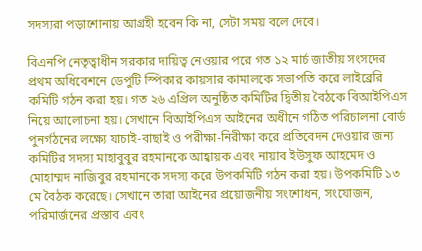সদস্যরা পড়াশোনায় আগ্রহী হবেন কি না, সেটা সময় বলে দেবে।

বিএনপি নেতৃত্বাধীন সরকার দায়িত্ব নেওয়ার পরে গত ১২ মার্চ জাতীয় সংসদের প্রথম অধিবেশনে ডেপুটি স্পিকার কায়সার কামালকে সভাপতি করে লাইব্রেরি কমিটি গঠন করা হয়। গত ২৬ এপ্রিল অনুষ্ঠিত কমিটির দ্বিতীয় বৈঠকে বিআইপিএস নিয়ে আলোচনা হয়। সেখানে বিআইপিএস আইনের অধীনে গঠিত পরিচালনা বোর্ড পুনর্গঠনের লক্ষ্যে যাচাই-বাছাই ও পরীক্ষা-নিরীক্ষা করে প্রতিবেদন দেওয়ার জন্য কমিটির সদস্য মাহাবুবুর রহমানকে আহ্বায়ক এবং নায়াব ইউসুফ আহমেদ ও মোহাম্মদ নাজিবুর রহমানকে সদস্য করে উপকমিটি গঠন করা হয়। উপকমিটি ১৩ মে বৈঠক করেছে। সেখানে তারা আইনের প্রয়োজনীয় সংশোধন, সংযোজন, পরিমার্জনের প্রস্তাব এবং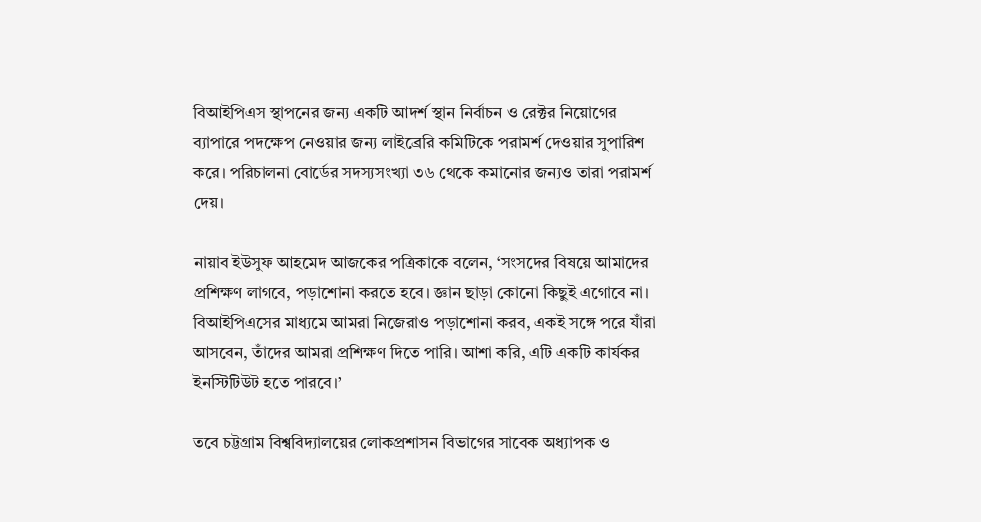বিআইপিএস স্থাপনের জন্য একটি আদর্শ স্থান নির্বাচন ও রেক্টর নিয়োগের ব্যাপারে পদক্ষেপ নেওয়ার জন্য লাইব্রেরি কমিটিকে পরামর্শ দেওয়ার সুপারিশ করে। পরিচালনা বোর্ডের সদস্যসংখ্যা ৩৬ থেকে কমানোর জন্যও তারা পরামর্শ দেয়।

নায়াব ইউসুফ আহমেদ আজকের পত্রিকাকে বলেন, ‘সংসদের বিষয়ে আমাদের প্রশিক্ষণ লাগবে, পড়াশোনা করতে হবে। জ্ঞান ছাড়া কোনো কিছুই এগোবে না। বিআইপিএসের মাধ্যমে আমরা নিজেরাও পড়াশোনা করব, একই সঙ্গে পরে যাঁরা আসবেন, তাঁদের আমরা প্রশিক্ষণ দিতে পারি। আশা করি, এটি একটি কার্যকর ইনস্টিটিউট হতে পারবে।’

তবে চট্টগ্রাম বিশ্ববিদ্যালয়ের লোকপ্রশাসন বিভাগের সাবেক অধ্যাপক ও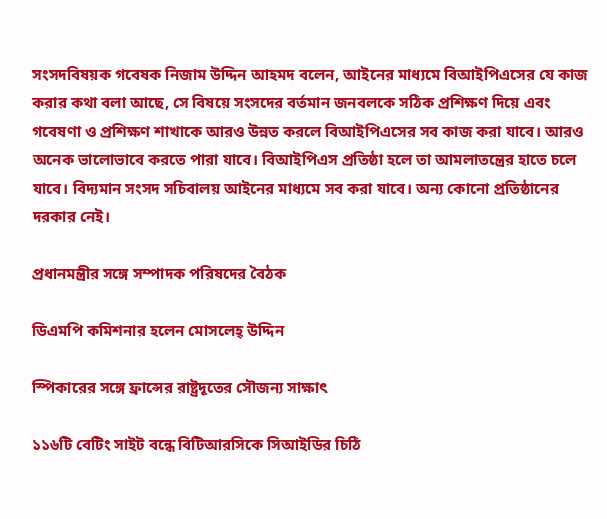সংসদবিষয়ক গবেষক নিজাম উদ্দিন আহমদ বলেন, আইনের মাধ্যমে বিআইপিএসের যে কাজ করার কথা বলা আছে, সে বিষয়ে সংসদের বর্তমান জনবলকে সঠিক প্রশিক্ষণ দিয়ে এবং গবেষণা ও প্রশিক্ষণ শাখাকে আরও উন্নত করলে বিআইপিএসের সব কাজ করা যাবে। আরও অনেক ভালোভাবে করতে পারা যাবে। বিআইপিএস প্রতিষ্ঠা হলে তা আমলাতন্ত্রের হাতে চলে যাবে। বিদ্যমান সংসদ সচিবালয় আইনের মাধ্যমে সব করা যাবে। অন্য কোনো প্রতিষ্ঠানের দরকার নেই।

প্রধানমন্ত্রীর সঙ্গে সম্পাদক পরিষদের বৈঠক

ডিএমপি কমিশনার হলেন মোসলেহ্ উদ্দিন

স্পিকারের সঙ্গে ফ্রান্সের রাষ্ট্রদূতের সৌজন্য সাক্ষাৎ

১১৬টি বেটিং সাইট বন্ধে বিটিআরসিকে সিআইডির চিঠি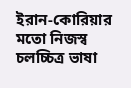ইরান-কোরিয়ার মতো নিজস্ব চলচ্চিত্র ভাষা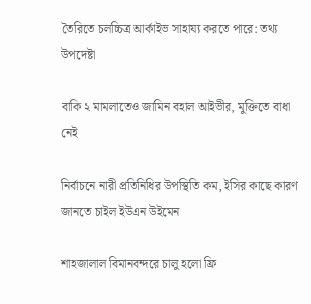তৈরিতে চলচ্চিত্র আর্কাইভ সাহায্য করতে পারে: তথ্য উপদেষ্টা

বাকি ২ মামলাতেও জামিন বহাল আইভীর, মুক্তিতে বাধা নেই

নির্বাচনে নারী প্রতিনিধির উপস্থিতি কম, ইসির কাছে কারণ জানতে চাইল ইউএন উইমেন

শাহজালাল বিমানবন্দরে চালু হলো ফ্রি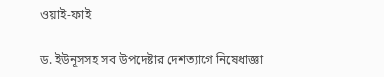ওয়াই-ফাই

ড. ইউনূসসহ সব উপদেষ্টার দেশত্যাগে নিষেধাজ্ঞা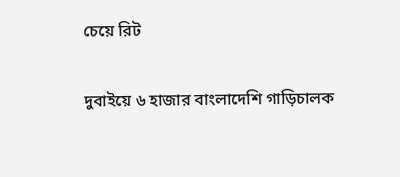চেয়ে রিট

দুবাইয়ে ৬ হাজার বাংলাদেশি গাড়িচালক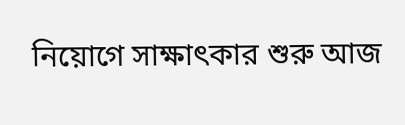নিয়োগে সাক্ষাৎকার শুরু আজ